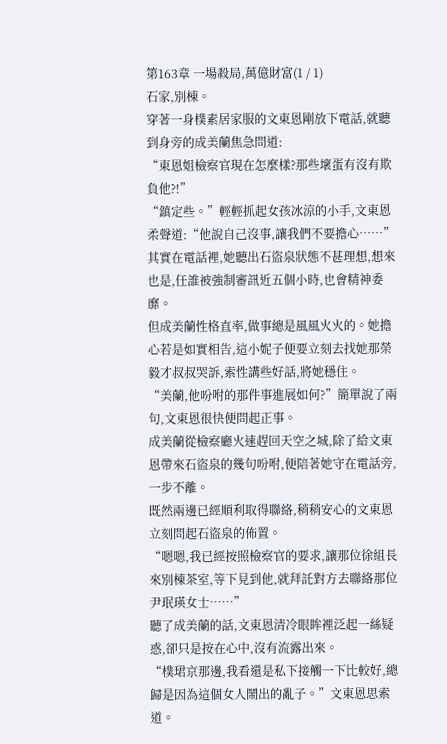第163章 一場殺局,萬億財富(1 / 1)
石家,別棟。
穿著一身樸素居家服的文東恩剛放下電話,就聽到身旁的成美蘭焦急問道:
“東恩姐檢察官現在怎麼樣?那些壞蛋有沒有欺負他?!”
“鎮定些。”輕輕抓起女孩冰涼的小手,文東恩柔聲道:“他說自己沒事,讓我們不要擔心……”
其實在電話裡,她聽出石盜泉狀態不甚理想,想來也是,任誰被強制審訊近五個小時,也會精神委靡。
但成美蘭性格直率,做事總是風風火火的。她擔心若是如實相告,這小妮子便要立刻去找她那榮毅才叔叔哭訴,索性講些好話,將她穩住。
“美蘭,他吩咐的那件事進展如何?”簡單說了兩句,文東恩很快便問起正事。
成美蘭從檢察廳火速趕回天空之城,除了給文東恩帶來石盜泉的幾句吩咐,便陪著她守在電話旁,一步不離。
既然兩邊已經順利取得聯絡,稍稍安心的文東恩立刻問起石盜泉的佈置。
“嗯嗯,我已經按照檢察官的要求,讓那位徐組長來別棟茶室,等下見到他,就拜託對方去聯絡那位尹珉瑛女士……”
聽了成美蘭的話,文東恩清冷眼眸裡泛起一絲疑惑,卻只是按在心中,沒有流露出來。
“樸珺京那邊,我看還是私下接觸一下比較好,總歸是因為這個女人鬧出的亂子。”文東恩思索道。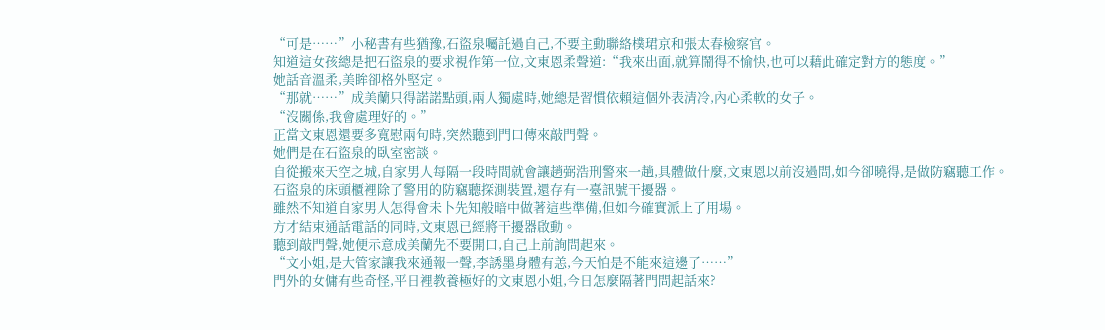“可是……”小秘書有些猶豫,石盜泉囑託過自己,不要主動聯絡樸珺京和張太春檢察官。
知道這女孩總是把石盜泉的要求視作第一位,文東恩柔聲道:“我來出面,就算鬧得不愉快,也可以藉此確定對方的態度。”
她話音溫柔,美眸卻格外堅定。
“那就……”成美蘭只得諾諾點頭,兩人獨處時,她總是習慣依賴這個外表清冷,內心柔軟的女子。
“沒關係,我會處理好的。”
正當文東恩還要多寬慰兩句時,突然聽到門口傳來敲門聲。
她們是在石盜泉的臥室密談。
自從搬來天空之城,自家男人每隔一段時間就會讓趙弼浩刑警來一趟,具體做什麼,文東恩以前沒過問,如今卻曉得,是做防竊聽工作。
石盜泉的床頭櫃裡除了警用的防竊聽探測裝置,還存有一臺訊號干擾器。
雖然不知道自家男人怎得會未卜先知般暗中做著這些準備,但如今確實派上了用場。
方才結束通話電話的同時,文東恩已經將干擾器啟動。
聽到敲門聲,她便示意成美蘭先不要開口,自己上前詢問起來。
“文小姐,是大管家讓我來通報一聲,李誘墨身體有恙,今天怕是不能來這邊了……”
門外的女傭有些奇怪,平日裡教養極好的文東恩小姐,今日怎麼隔著門問起話來?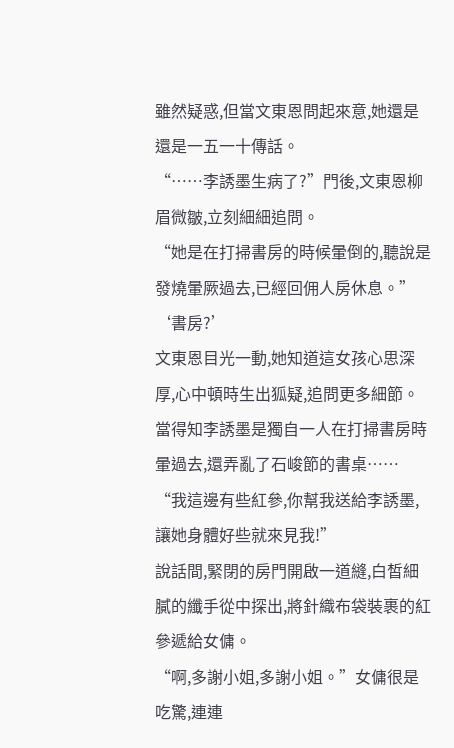雖然疑惑,但當文東恩問起來意,她還是還是一五一十傳話。
“……李誘墨生病了?”門後,文東恩柳眉微皺,立刻細細追問。
“她是在打掃書房的時候暈倒的,聽說是發燒暈厥過去,已經回佣人房休息。”
‘書房?’
文東恩目光一動,她知道這女孩心思深厚,心中頓時生出狐疑,追問更多細節。
當得知李誘墨是獨自一人在打掃書房時暈過去,還弄亂了石峻節的書桌……
“我這邊有些紅參,你幫我送給李誘墨,讓她身體好些就來見我!”
說話間,緊閉的房門開啟一道縫,白皙細膩的纖手從中探出,將針織布袋裝裹的紅參遞給女傭。
“啊,多謝小姐,多謝小姐。”女傭很是吃驚,連連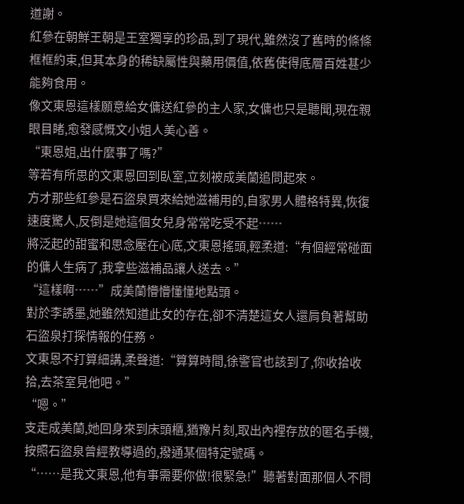道謝。
紅參在朝鮮王朝是王室獨享的珍品,到了現代,雖然沒了舊時的條條框框約束,但其本身的稀缺屬性與藥用價值,依舊使得底層百姓甚少能夠食用。
像文東恩這樣願意給女傭送紅參的主人家,女傭也只是聽聞,現在親眼目睹,愈發感慨文小姐人美心善。
“東恩姐,出什麼事了嗎?”
等若有所思的文東恩回到臥室,立刻被成美蘭追問起來。
方才那些紅參是石盜泉買來給她滋補用的,自家男人體格特異,恢復速度驚人,反倒是她這個女兒身常常吃受不起……
將泛起的甜蜜和思念壓在心底,文東恩搖頭,輕柔道:“有個經常碰面的傭人生病了,我拿些滋補品讓人送去。”
“這樣啊……”成美蘭懵懵懂懂地點頭。
對於李誘墨,她雖然知道此女的存在,卻不清楚這女人還肩負著幫助石盜泉打探情報的任務。
文東恩不打算細講,柔聲道:“算算時間,徐警官也該到了,你收拾收拾,去茶室見他吧。”
“嗯。”
支走成美蘭,她回身來到床頭櫃,猶豫片刻,取出內裡存放的匿名手機,按照石盜泉曾經教導過的,撥通某個特定號碼。
“……是我文東恩,他有事需要你做!很緊急!”聽著對面那個人不問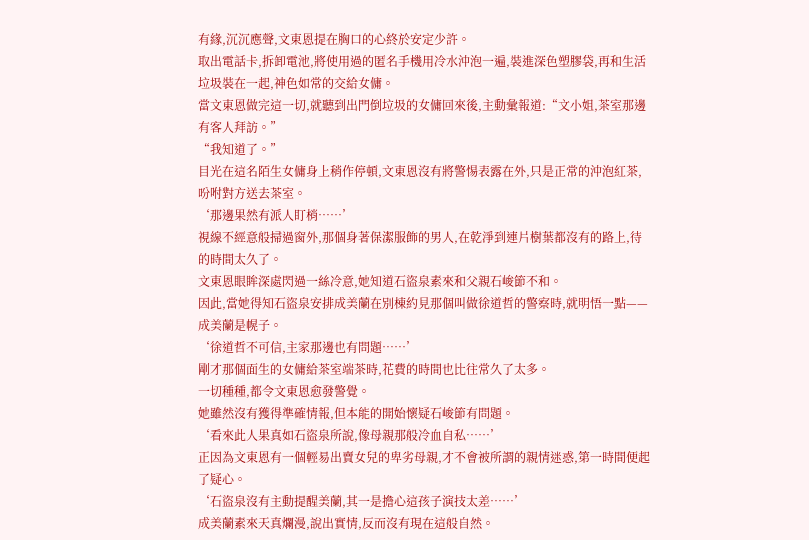有緣,沉沉應聲,文東恩提在胸口的心終於安定少許。
取出電話卡,拆卸電池,將使用過的匿名手機用冷水沖泡一遍,裝進深色塑膠袋,再和生活垃圾裝在一起,神色如常的交給女傭。
當文東恩做完這一切,就聽到出門倒垃圾的女傭回來後,主動彙報道:“文小姐,茶室那邊有客人拜訪。”
“我知道了。”
目光在這名陌生女傭身上稍作停頓,文東恩沒有將警惕表露在外,只是正常的沖泡紅茶,吩咐對方送去茶室。
‘那邊果然有派人盯梢……’
視線不經意般掃過窗外,那個身著保潔服飾的男人,在乾淨到連片樹葉都沒有的路上,待的時間太久了。
文東恩眼眸深處閃過一絲冷意,她知道石盜泉素來和父親石峻節不和。
因此,當她得知石盜泉安排成美蘭在別棟約見那個叫做徐道哲的警察時,就明悟一點——成美蘭是幌子。
‘徐道哲不可信,主家那邊也有問題……’
剛才那個面生的女傭給茶室端茶時,花費的時間也比往常久了太多。
一切種種,都令文東恩愈發警覺。
她雖然沒有獲得準確情報,但本能的開始懷疑石峻節有問題。
‘看來此人果真如石盜泉所說,像母親那般冷血自私……’
正因為文東恩有一個輕易出賣女兒的卑劣母親,才不會被所謂的親情迷惑,第一時間便起了疑心。
‘石盜泉沒有主動提醒美蘭,其一是擔心這孩子演技太差……’
成美蘭素來天真爛漫,說出實情,反而沒有現在這般自然。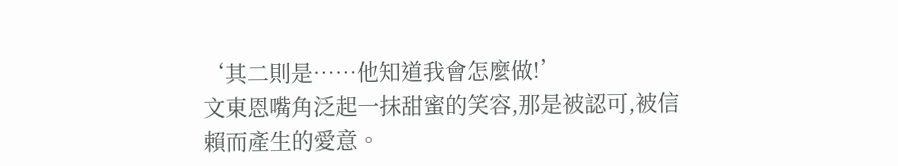‘其二則是……他知道我會怎麼做!’
文東恩嘴角泛起一抹甜蜜的笑容,那是被認可,被信賴而產生的愛意。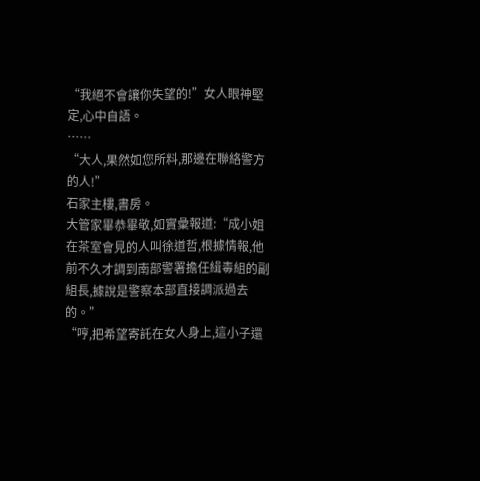“我絕不會讓你失望的!”女人眼神堅定,心中自語。
……
“大人,果然如您所料,那邊在聯絡警方的人!”
石家主樓,書房。
大管家畢恭畢敬,如實彙報道:“成小姐在茶室會見的人叫徐道哲,根據情報,他前不久才調到南部警署擔任緝毒組的副組長,據說是警察本部直接調派過去的。”
“哼,把希望寄託在女人身上,這小子還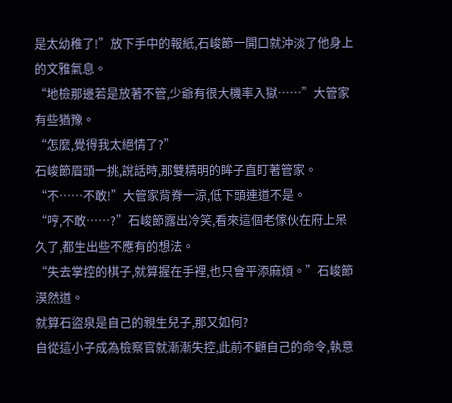是太幼稚了!”放下手中的報紙,石峻節一開口就沖淡了他身上的文雅氣息。
“地檢那邊若是放著不管,少爺有很大機率入獄……”大管家有些猶豫。
“怎麼,覺得我太絕情了?”
石峻節眉頭一挑,說話時,那雙精明的眸子直盯著管家。
“不……不敢!”大管家背脊一涼,低下頭連道不是。
“哼,不敢……?”石峻節露出冷笑,看來這個老傢伙在府上呆久了,都生出些不應有的想法。
“失去掌控的棋子,就算握在手裡,也只會平添麻煩。”石峻節漠然道。
就算石盜泉是自己的親生兒子,那又如何?
自從這小子成為檢察官就漸漸失控,此前不顧自己的命令,執意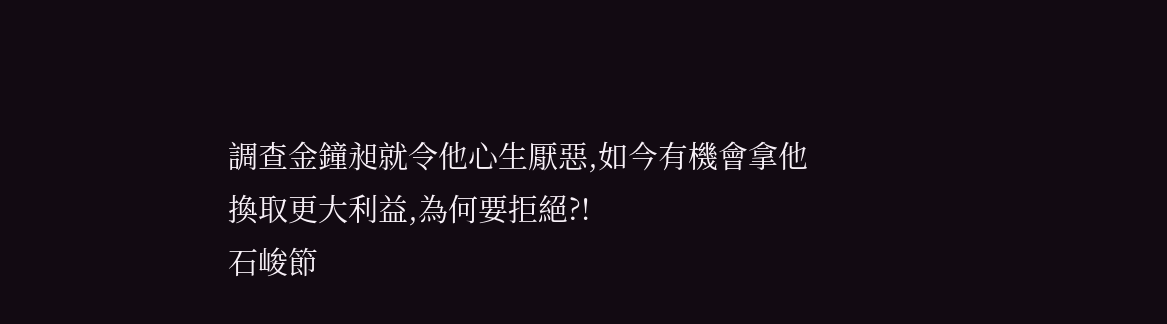調查金鐘昶就令他心生厭惡,如今有機會拿他換取更大利益,為何要拒絕?!
石峻節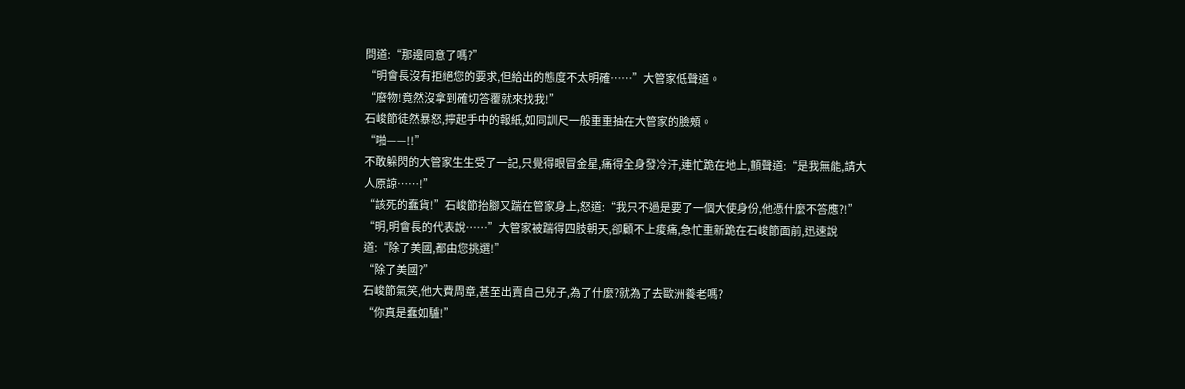問道:“那邊同意了嗎?”
“明會長沒有拒絕您的要求,但給出的態度不太明確……”大管家低聲道。
“廢物!竟然沒拿到確切答覆就來找我!”
石峻節徒然暴怒,擰起手中的報紙,如同訓尺一般重重抽在大管家的臉頰。
“啪——!!”
不敢躲閃的大管家生生受了一記,只覺得眼冒金星,痛得全身發冷汗,連忙跪在地上,顫聲道:“是我無能,請大人原諒……!”
“該死的蠢貨!”石峻節抬腳又踹在管家身上,怒道:“我只不過是要了一個大使身份,他憑什麼不答應?!”
“明,明會長的代表說……”大管家被踹得四肢朝天,卻顧不上痠痛,急忙重新跪在石峻節面前,迅速說道:“除了美國,都由您挑選!”
“除了美國?”
石峻節氣笑,他大費周章,甚至出賣自己兒子,為了什麼?就為了去歐洲養老嗎?
“你真是蠢如驢!”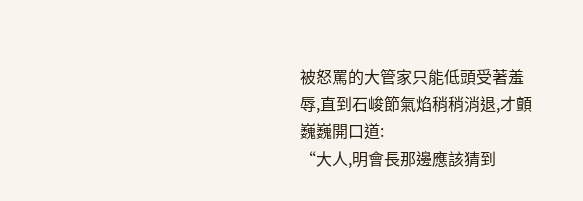被怒罵的大管家只能低頭受著羞辱,直到石峻節氣焰稍稍消退,才顫巍巍開口道:
“大人,明會長那邊應該猜到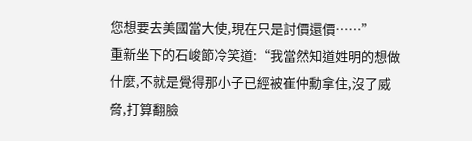您想要去美國當大使,現在只是討價還價……”
重新坐下的石峻節冷笑道:“我當然知道姓明的想做什麼,不就是覺得那小子已經被崔仲勳拿住,沒了威脅,打算翻臉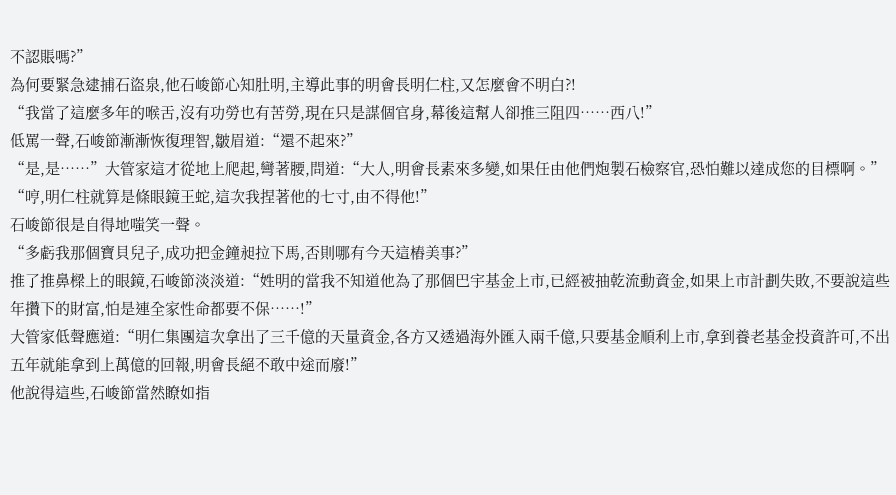不認賬嗎?”
為何要緊急逮捕石盜泉,他石峻節心知肚明,主導此事的明會長明仁柱,又怎麼會不明白?!
“我當了這麼多年的喉舌,沒有功勞也有苦勞,現在只是謀個官身,幕後這幫人卻推三阻四……西八!”
低罵一聲,石峻節漸漸恢復理智,皺眉道:“還不起來?”
“是,是……”大管家這才從地上爬起,彎著腰,問道:“大人,明會長素來多變,如果任由他們炮製石檢察官,恐怕難以達成您的目標啊。”
“哼,明仁柱就算是條眼鏡王蛇,這次我捏著他的七寸,由不得他!”
石峻節很是自得地嗤笑一聲。
“多虧我那個寶貝兒子,成功把金鐘昶拉下馬,否則哪有今天這樁美事?”
推了推鼻樑上的眼鏡,石峻節淡淡道:“姓明的當我不知道他為了那個巴宇基金上市,已經被抽乾流動資金,如果上市計劃失敗,不要說這些年攢下的財富,怕是連全家性命都要不保……!”
大管家低聲應道:“明仁集團這次拿出了三千億的天量資金,各方又透過海外匯入兩千億,只要基金順利上市,拿到養老基金投資許可,不出五年就能拿到上萬億的回報,明會長絕不敢中途而廢!”
他說得這些,石峻節當然瞭如指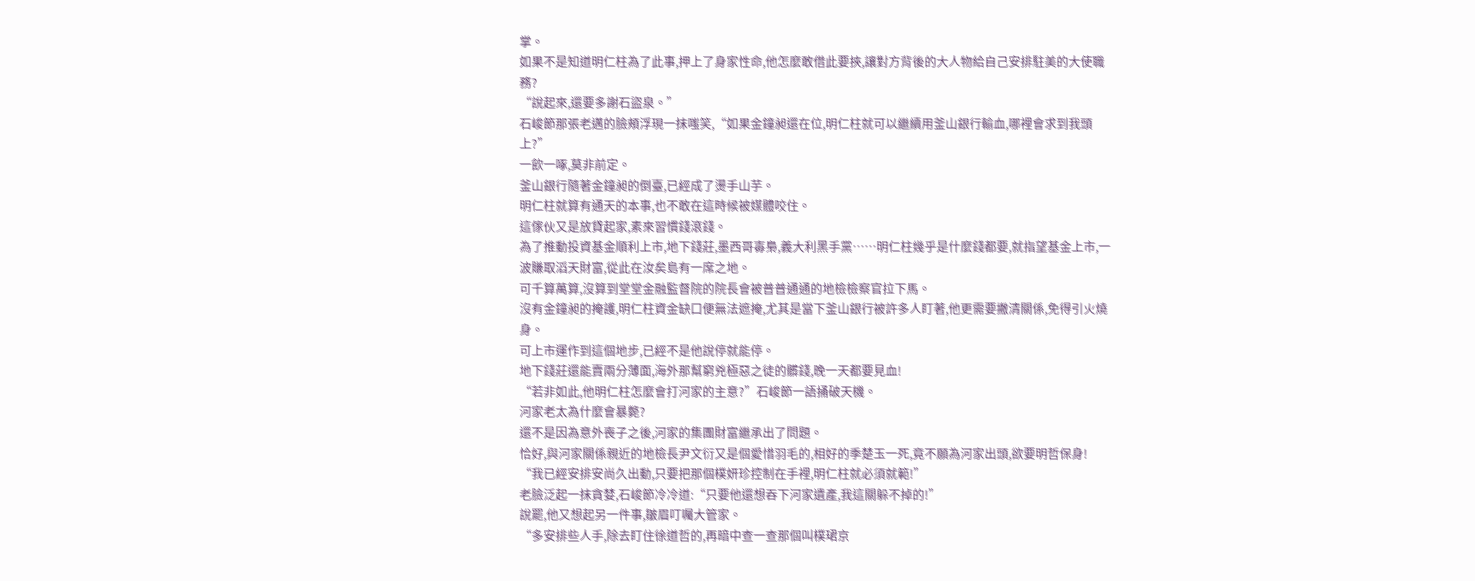掌。
如果不是知道明仁柱為了此事,押上了身家性命,他怎麼敢借此要挾,讓對方背後的大人物給自己安排駐美的大使職務?
“說起來,還要多謝石盜泉。”
石峻節那張老邁的臉頰浮現一抹嗤笑,“如果金鐘昶還在位,明仁柱就可以繼續用釜山銀行輸血,哪裡會求到我頭上?”
一飲一啄,莫非前定。
釜山銀行隨著金鐘昶的倒臺,已經成了燙手山芋。
明仁柱就算有通天的本事,也不敢在這時候被媒體咬住。
這傢伙又是放貸起家,素來習慣錢滾錢。
為了推動投資基金順利上市,地下錢莊,墨西哥毐梟,義大利黑手黨……明仁柱幾乎是什麼錢都要,就指望基金上市,一波賺取滔天財富,從此在汝矣島有一席之地。
可千算萬算,沒算到堂堂金融監督院的院長會被普普通通的地檢檢察官拉下馬。
沒有金鐘昶的掩護,明仁柱資金缺口便無法遮掩,尤其是當下釜山銀行被許多人盯著,他更需要撇清關係,免得引火燒身。
可上市運作到這個地步,已經不是他說停就能停。
地下錢莊還能賣兩分薄面,海外那幫窮兇極惡之徒的髒錢,晚一天都要見血!
“若非如此,他明仁柱怎麼會打河家的主意?”石峻節一語捅破天機。
河家老太為什麼會暴斃?
還不是因為意外喪子之後,河家的集團財富繼承出了問題。
恰好,與河家關係親近的地檢長尹文衍又是個愛惜羽毛的,相好的季楚玉一死,竟不願為河家出頭,欲要明哲保身!
“我已經安排安尚久出動,只要把那個樸妍珍控制在手裡,明仁柱就必須就範!”
老臉泛起一抹貪婪,石峻節冷冷道:“只要他還想吞下河家遺產,我這關躲不掉的!”
說罷,他又想起另一件事,皺眉叮囑大管家。
“多安排些人手,除去盯住徐道哲的,再暗中查一查那個叫樸珺京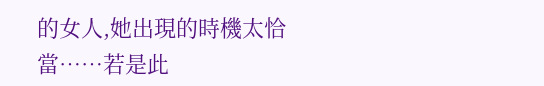的女人,她出現的時機太恰當……若是此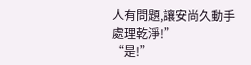人有問題,讓安尚久動手處理乾淨!”
“是!”